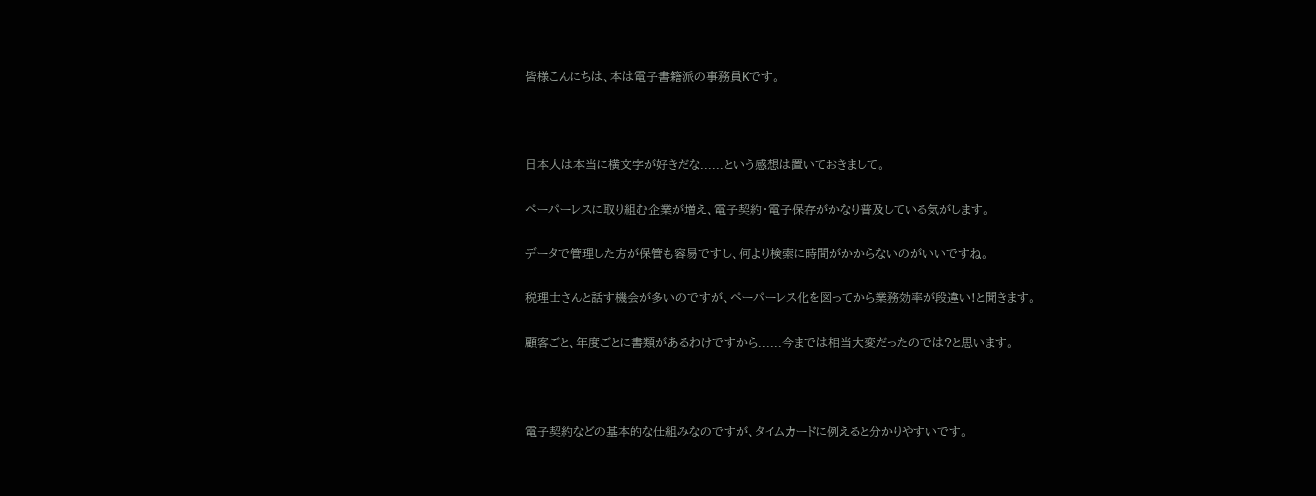皆様こんにちは、本は電子書籍派の事務員Kです。



日本人は本当に横文字が好きだな......という感想は置いておきまして。

ペーパーレスに取り組む企業が増え、電子契約・電子保存がかなり普及している気がします。

データで管理した方が保管も容易ですし、何より検索に時間がかからないのがいいですね。

税理士さんと話す機会が多いのですが、ペーパーレス化を図ってから業務効率が段違い!と聞きます。

顧客ごと、年度ごとに書類があるわけですから......今までは相当大変だったのでは?と思います。



電子契約などの基本的な仕組みなのですが、タイムカードに例えると分かりやすいです。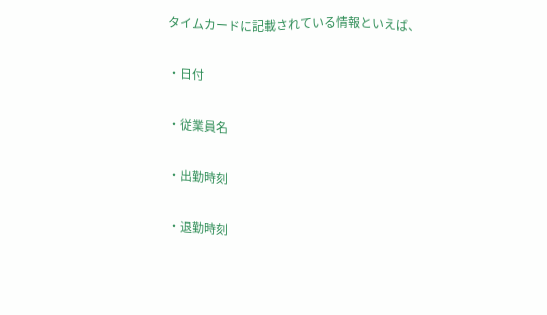タイムカードに記載されている情報といえば、

・日付

・従業員名

・出勤時刻

・退勤時刻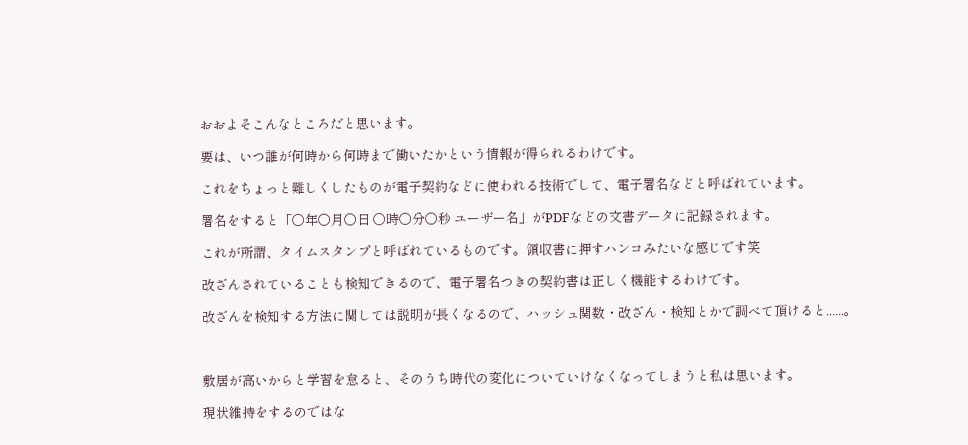おおよそこんなところだと思います。

要は、いつ誰が何時から何時まで働いたかという情報が得られるわけです。

これをちょっと難しくしたものが電子契約などに使われる技術でして、電子署名などと呼ばれています。

署名をすると「〇年〇月〇日 〇時〇分〇秒 ユーザー名」がPDFなどの文書データに記録されます。

これが所謂、タイムスタンプと呼ばれているものです。領収書に押すハンコみたいな感じです笑

改ざんされていることも検知できるので、電子署名つきの契約書は正しく機能するわけです。

改ざんを検知する方法に関しては説明が長くなるので、ハッシュ関数・改ざん・検知とかで調べて頂けると......。



敷居が高いからと学習を怠ると、そのうち時代の変化についていけなくなってしまうと私は思います。

現状維持をするのではな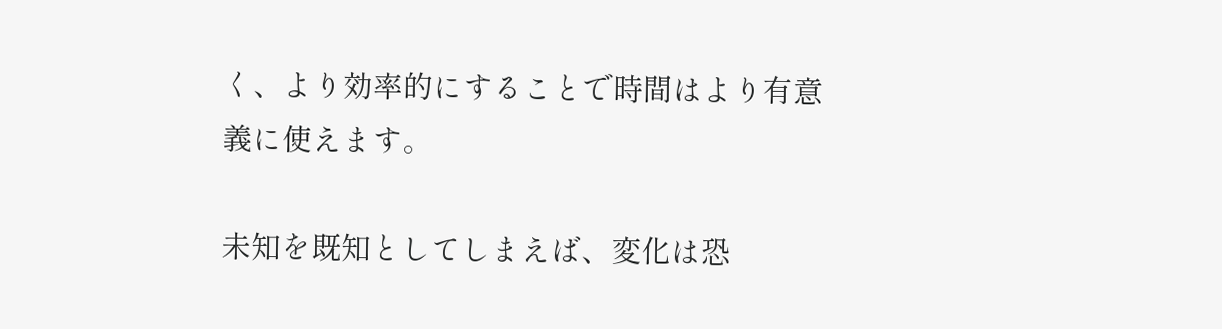く、より効率的にすることで時間はより有意義に使えます。

未知を既知としてしまえば、変化は恐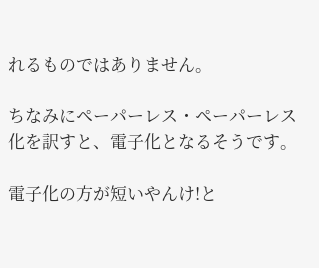れるものではありません。

ちなみにペーパーレス・ペーパーレス化を訳すと、電子化となるそうです。

電子化の方が短いやんけ!と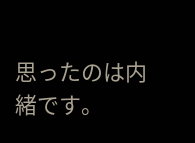思ったのは内緒です。